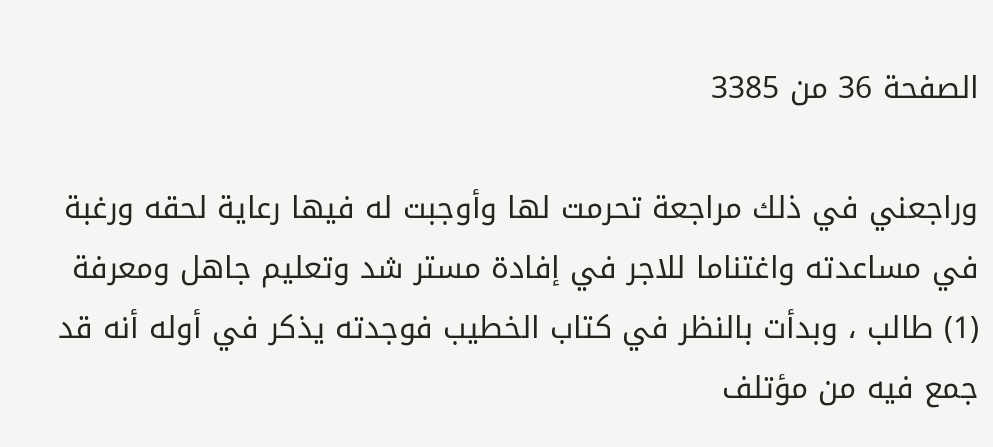الصفحة 36 من 3385

وراجعني في ذلك مراجعة تحرمت لها وأوجبت له فيها رعاية لحقه ورغبة في مساعدته واغتناما للاجر في إفادة مستر شد وتعليم جاهل ومعرفة (1) طالب ، وبدأت بالنظر في كتاب الخطيب فوجدته يذكر في أوله أنه قد جمع فيه من مؤتلف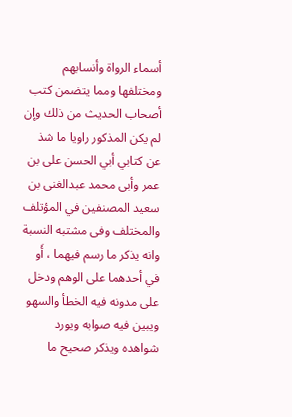أسماء الرواة وأنسابهم ومختلفها ومما يتضمن كتب أصحاب الحديث من ذلك وإن لم يكن المذكور راويا ما شذ عن كتابي أبي الحسن على بن عمر وأبى محمد عبدالغنى بن سعيد المصنفين في المؤتلف والمختلف وفى مشتبه النسبة وانه يذكر ما رسم فيهما ، أَو في أحدهما على الوهم ودخل على مدونه فيه الخطأ والسهو ويبين فيه صوابه ويورد شواهده ويذكر صحيح ما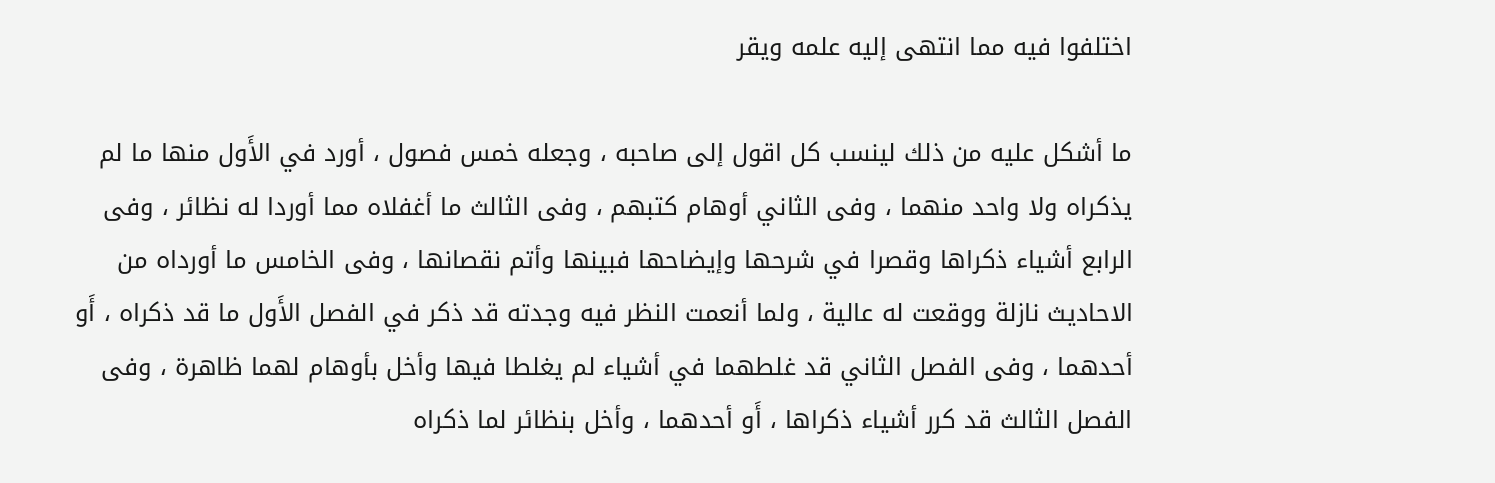اختلفوا فيه مما انتهى إليه علمه ويقر

ما أشكل عليه من ذلك لينسب كل اقول إلى صاحبه ، وجعله خمس فصول ، أورد في الأَول منها ما لم يذكراه ولا واحد منهما ، وفى الثاني أوهام كتبهم ، وفى الثالث ما أغفلاه مما أوردا له نظائر ، وفى الرابع أشياء ذكراها وقصرا في شرحها وإيضاحها فبينها وأتم نقصانها ، وفى الخامس ما أورداه من الاحاديث نازلة ووقعت له عالية ، ولما أنعمت النظر فيه وجدته قد ذكر في الفصل الأَول ما قد ذكراه ، أَو أحدهما ، وفى الفصل الثاني قد غلطهما في أشياء لم يغلطا فيها وأخل بأوهام لهما ظاهرة ، وفى الفصل الثالث قد كرر أشياء ذكراها ، أَو أحدهما ، وأخل بنظائر لما ذكراه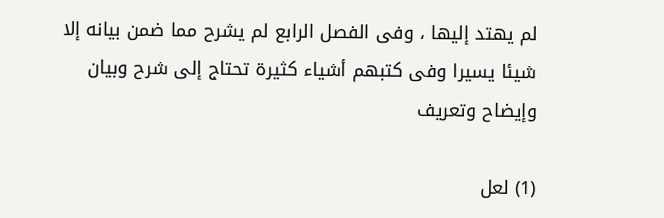لم يهتد إليها ، وفى الفصل الرابع لم يشرح مما ضمن بيانه إلا شيئا يسيرا وفى كتبهم أشياء كثيرة تحتاج إلى شرح وبيان وإيضاح وتعريف

(1) لعل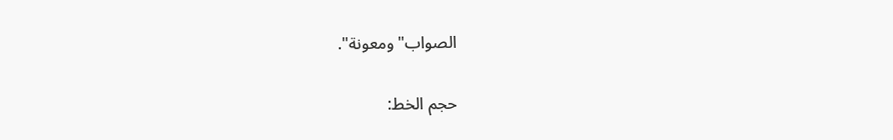الصواب"ومعونة".

حجم الخط: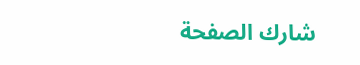شارك الصفحة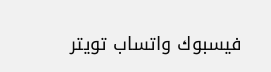فيسبوك واتساب تويتر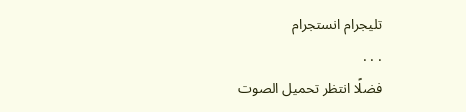تليجرام انستجرام
. . .
فضلًا انتظر تحميل الصوت